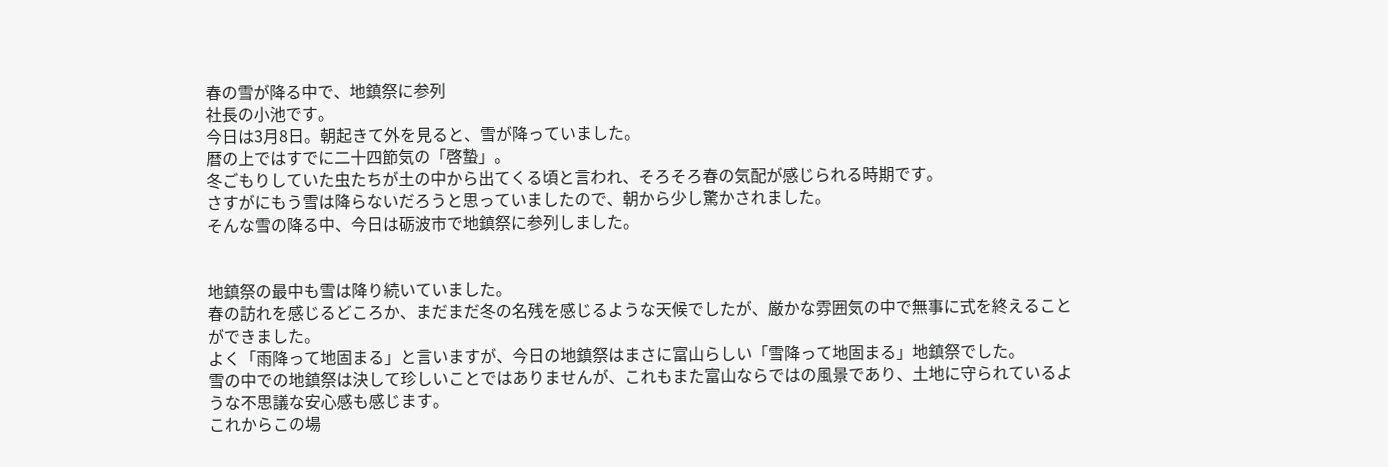春の雪が降る中で、地鎮祭に参列
社長の小池です。
今日は3月8日。朝起きて外を見ると、雪が降っていました。
暦の上ではすでに二十四節気の「啓蟄」。
冬ごもりしていた虫たちが土の中から出てくる頃と言われ、そろそろ春の気配が感じられる時期です。
さすがにもう雪は降らないだろうと思っていましたので、朝から少し驚かされました。
そんな雪の降る中、今日は砺波市で地鎮祭に参列しました。


地鎮祭の最中も雪は降り続いていました。
春の訪れを感じるどころか、まだまだ冬の名残を感じるような天候でしたが、厳かな雰囲気の中で無事に式を終えることができました。
よく「雨降って地固まる」と言いますが、今日の地鎮祭はまさに富山らしい「雪降って地固まる」地鎮祭でした。
雪の中での地鎮祭は決して珍しいことではありませんが、これもまた富山ならではの風景であり、土地に守られているような不思議な安心感も感じます。
これからこの場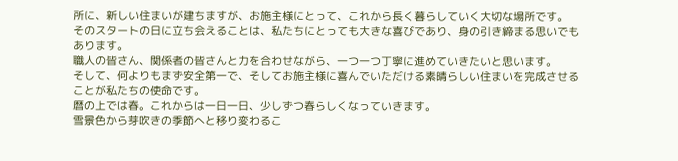所に、新しい住まいが建ちますが、お施主様にとって、これから長く暮らしていく大切な場所です。
そのスタートの日に立ち会えることは、私たちにとっても大きな喜びであり、身の引き締まる思いでもあります。
職人の皆さん、関係者の皆さんと力を合わせながら、一つ一つ丁寧に進めていきたいと思います。
そして、何よりもまず安全第一で、そしてお施主様に喜んでいただける素晴らしい住まいを完成させることが私たちの使命です。
暦の上では春。これからは一日一日、少しずつ春らしくなっていきます。
雪景色から芽吹きの季節へと移り変わるこ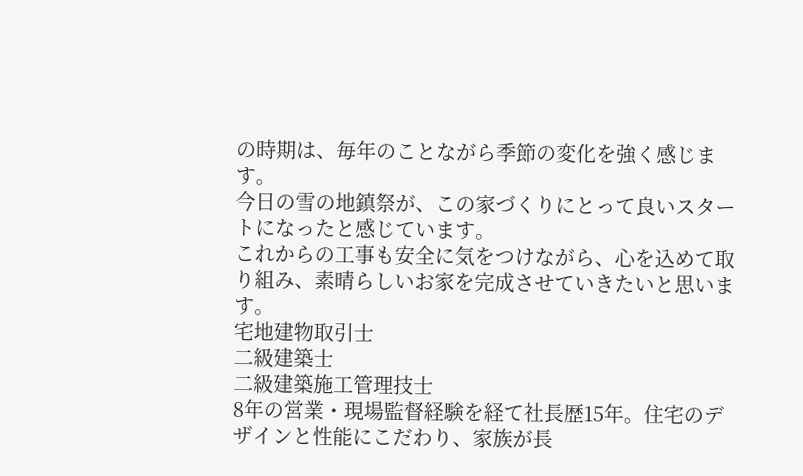の時期は、毎年のことながら季節の変化を強く感じます。
今日の雪の地鎮祭が、この家づくりにとって良いスタートになったと感じています。
これからの工事も安全に気をつけながら、心を込めて取り組み、素晴らしいお家を完成させていきたいと思います。
宅地建物取引士
二級建築士
二級建築施工管理技士
8年の営業・現場監督経験を経て社長歴15年。住宅のデザインと性能にこだわり、家族が長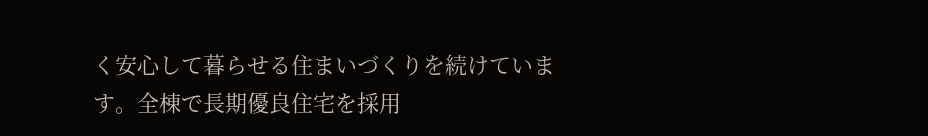く安心して暮らせる住まいづくりを続けています。全棟で長期優良住宅を採用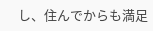し、住んでからも満足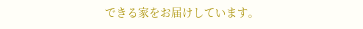できる家をお届けしています。